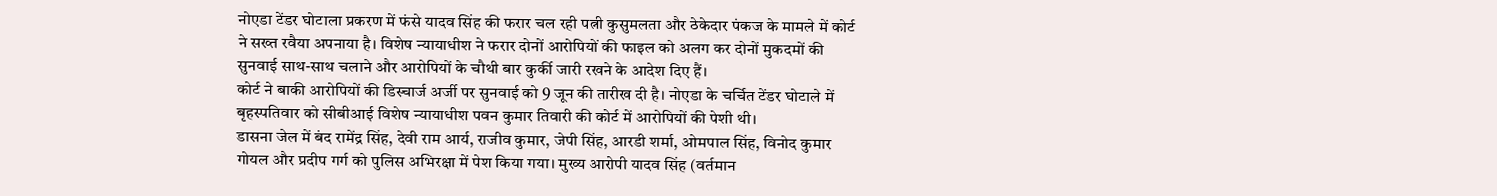नोएडा टेंडर घोटाला प्रकरण में फंसे यादव सिंह की फरार चल रही पत्नी कुसुमलता और ठेकेदार पंकज के मामले में कोर्ट ने सख्त रवैया अपनाया है। विशेष न्यायाधीश ने फरार दोनों आरोपियों की फाइल को अलग कर दोनों मुकदमों की सुनवाई साथ-साथ चलाने और आरोपियों के चौथी बार कुर्की जारी रखने के आदेश दिए हैं।
कोर्ट ने बाकी आरोपियों की डिस्चार्ज अर्जी पर सुनवाई को 9 जून की तारीख दी है। नोएडा के चर्चित टेंडर घोटाले में बृहस्पतिवार को सीबीआई विशेष न्यायाधीश पवन कुमार तिवारी की कोर्ट में आरोपियों की पेशी थी।
डासना जेल में बंद रामेंद्र सिंह, देवी राम आर्य, राजीव कुमार, जेपी सिंह, आरडी शर्मा, ओमपाल सिंह, विनोद कुमार गोयल और प्रदीप गर्ग को पुलिस अभिरक्षा में पेश किया गया। मुख्य आरोपी यादव सिंह (वर्तमान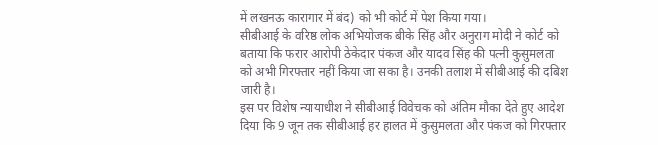में लखनऊ कारागार में बंद) को भी कोर्ट में पेश किया गया।
सीबीआई के वरिष्ठ लोक अभियोजक बीके सिंह और अनुराग मोदी ने कोर्ट को बताया कि फरार आरोपी ठेकेदार पंकज और यादव सिंह की पत्नी कुसुमलता को अभी गिरफ्तार नहीं किया जा सका है। उनकी तलाश में सीबीआई की दबिश जारी है।
इस पर विशेष न्यायाधीश ने सीबीआई विवेचक को अंतिम मौका देते हुए आदेश दिया कि 9 जून तक सीबीआई हर हालत में कुसुमलता और पंकज को गिरफ्तार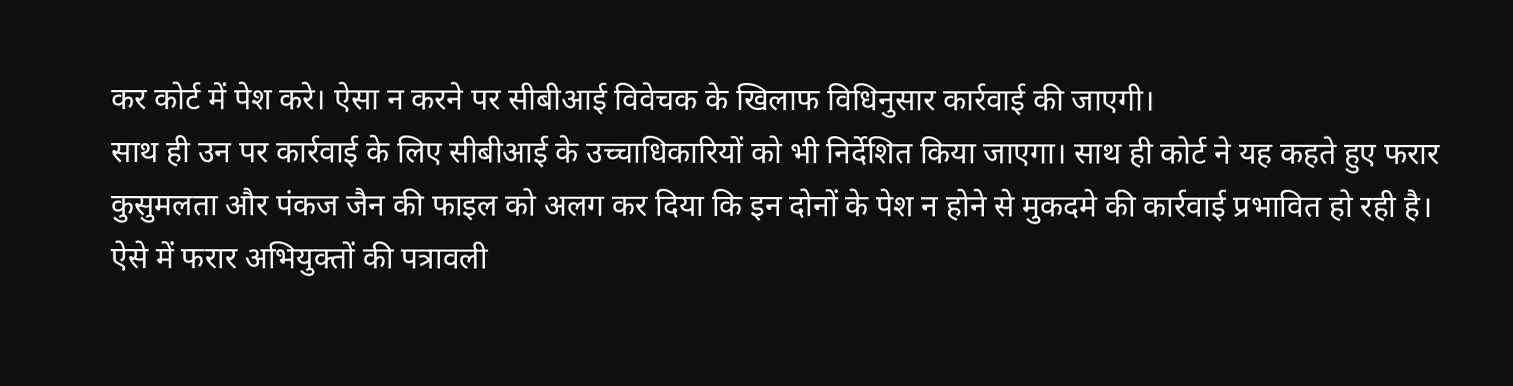कर कोर्ट में पेश करे। ऐसा न करने पर सीबीआई विवेचक के खिलाफ विधिनुसार कार्रवाई की जाएगी।
साथ ही उन पर कार्रवाई के लिए सीबीआई के उच्चाधिकारियों को भी निर्देशित किया जाएगा। साथ ही कोर्ट ने यह कहते हुए फरार कुसुमलता और पंकज जैन की फाइल को अलग कर दिया कि इन दोनों के पेश न होने से मुकदमे की कार्रवाई प्रभावित हो रही है। ऐसे में फरार अभियुक्तों की पत्रावली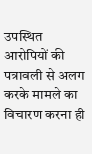उपस्थित आरोपियों की पत्रावली से अलग करके मामले का विचारण करना ही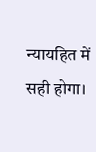न्यायहित में सही होगा।